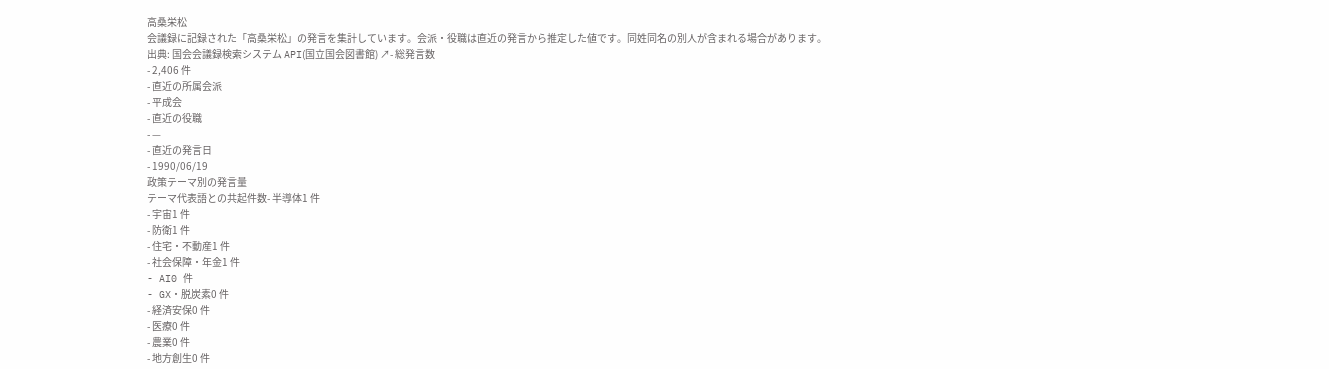高桑栄松
会議録に記録された「高桑栄松」の発言を集計しています。会派・役職は直近の発言から推定した値です。同姓同名の別人が含まれる場合があります。
出典: 国会会議録検索システム API(国立国会図書館) ↗- 総発言数
- 2,406 件
- 直近の所属会派
- 平成会
- 直近の役職
- —
- 直近の発言日
- 1990/06/19
政策テーマ別の発言量
テーマ代表語との共起件数- 半導体1 件
- 宇宙1 件
- 防衛1 件
- 住宅・不動産1 件
- 社会保障・年金1 件
- AI0 件
- GX・脱炭素0 件
- 経済安保0 件
- 医療0 件
- 農業0 件
- 地方創生0 件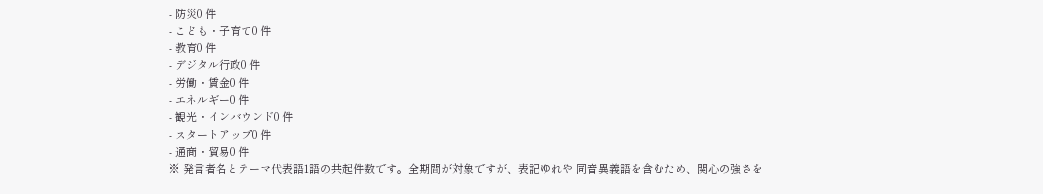- 防災0 件
- こども・子育て0 件
- 教育0 件
- デジタル行政0 件
- 労働・賃金0 件
- エネルギー0 件
- 観光・インバウンド0 件
- スタートアップ0 件
- 通商・貿易0 件
※ 発言者名とテーマ代表語1語の共起件数です。全期間が対象ですが、表記ゆれや 同音異義語を含むため、関心の強さを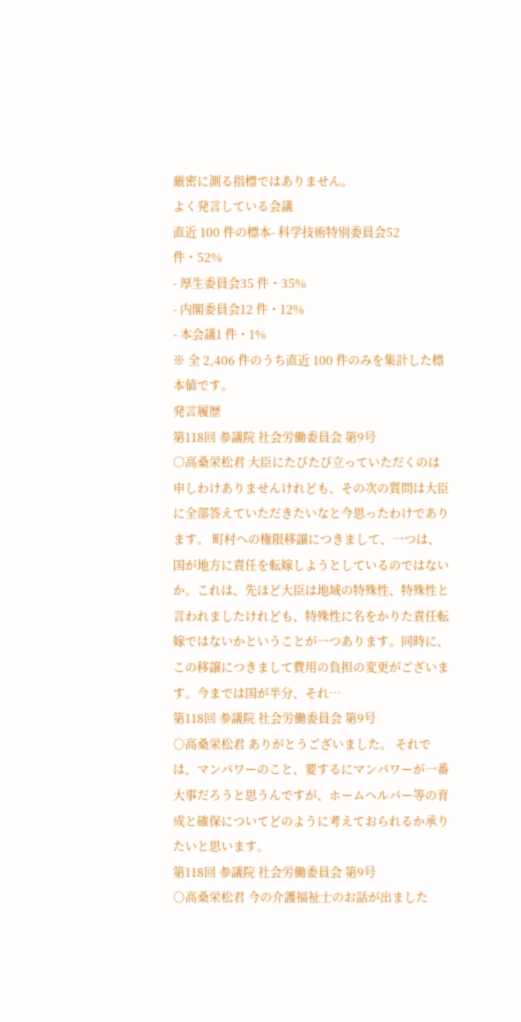厳密に測る指標ではありません。
よく発言している会議
直近 100 件の標本- 科学技術特別委員会52 件・52%
- 厚生委員会35 件・35%
- 内閣委員会12 件・12%
- 本会議1 件・1%
※ 全 2,406 件のうち直近 100 件のみを集計した標本値です。
発言履歴
第118回 参議院 社会労働委員会 第9号
○高桑栄松君 大臣にたびたび立っていただくのは申しわけありませんけれども、その次の質問は大臣に全部答えていただきたいなと今思ったわけであります。 町村への権限移譲につきまして、一つは、国が地方に責任を転嫁しようとしているのではないか。これは、先ほど大臣は地域の特殊性、特殊性と言われましたけれども、特殊性に名をかりた責任転嫁ではないかということが一つあります。同時に、この移譲につきまして費用の負担の変更がございます。今までは国が半分、それ…
第118回 参議院 社会労働委員会 第9号
○高桑栄松君 ありがとうございました。 それでは、マンパワーのこと、要するにマンパワーが一番大事だろうと思うんですが、ホームヘルパー等の育成と確保についてどのように考えておられるか承りたいと思います。
第118回 参議院 社会労働委員会 第9号
○高桑栄松君 今の介護福祉士のお話が出ました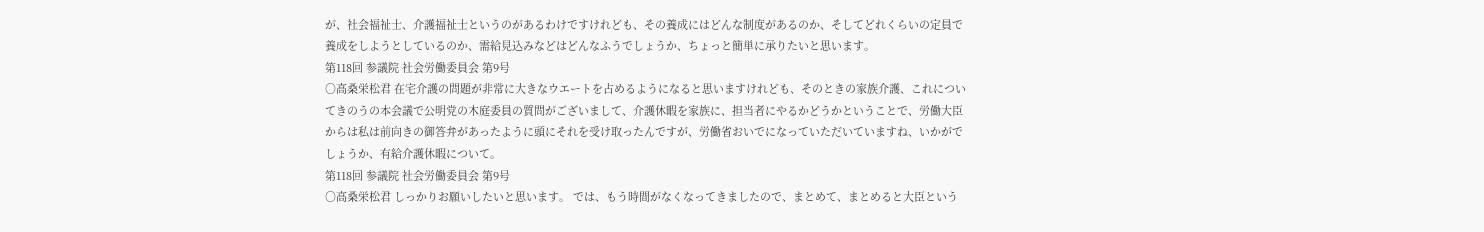が、社会福祉士、介護福祉士というのがあるわけですけれども、その養成にはどんな制度があるのか、そしてどれくらいの定員で養成をしようとしているのか、需給見込みなどはどんなふうでしょうか、ちょっと簡単に承りたいと思います。
第118回 参議院 社会労働委員会 第9号
○高桑栄松君 在宅介護の問題が非常に大きなウエートを占めるようになると思いますけれども、そのときの家族介護、これについてきのうの本会議で公明党の木庭委員の質問がございまして、介護休暇を家族に、担当者にやるかどうかということで、労働大臣からは私は前向きの御答弁があったように頭にそれを受け取ったんですが、労働省おいでになっていただいていますね、いかがでしょうか、有給介護休暇について。
第118回 参議院 社会労働委員会 第9号
○高桑栄松君 しっかりお願いしたいと思います。 では、もう時間がなくなってきましたので、まとめて、まとめると大臣という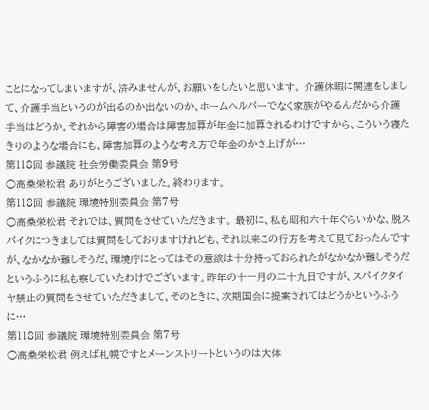ことになってしまいますが、済みませんが、お願いをしたいと思います。 介護休暇に関連をしまして、介護手当というのが出るのか出ないのか、ホームヘルパーでなく家族がやるんだから介護手当はどうか。それから障害の場合は障害加算が年金に加算されるわけですから、こういう寝たきりのような場合にも、障害加算のような考え方で年金のかさ上げが…
第118回 参議院 社会労働委員会 第9号
○高桑栄松君 ありがとうございました。終わります。
第118回 参議院 環境特別委員会 第7号
○高桑栄松君 それでは、質問をさせていただきます。 最初に、私も昭和六十年ぐらいかな、脱スパイクにつきましては質問をしておりますけれども、それ以来この行方を考えて見ておったんですが、なかなか難しそうだ、環境庁にとってはその意欲は十分持っておられたがなかなか難しそうだというふうに私も察していたわけでございます。昨年の十一月の二十九日ですが、スパイクタイヤ禁止の質問をさせていただきまして、そのときに、次期国会に提案されてはどうかというふうに…
第118回 参議院 環境特別委員会 第7号
○高桑栄松君 例えば札幌ですとメーンストリートというのは大体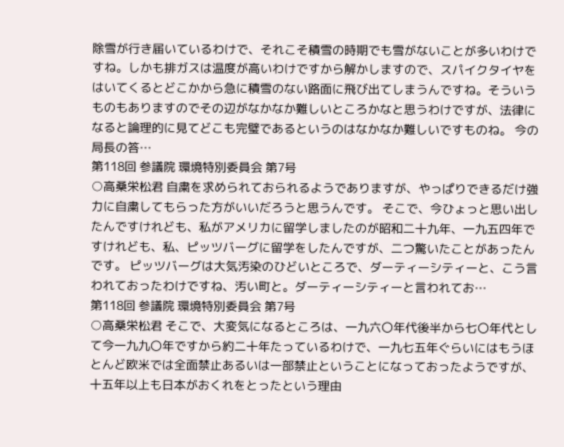除雪が行き届いているわけで、それこそ積雪の時期でも雪がないことが多いわけですね。しかも排ガスは温度が高いわけですから解かしますので、スパイクタイヤをはいてくるとどこかから急に積雪のない路面に飛び出てしまうんですね。そういうものもありますのでその辺がなかなか難しいところかなと思うわけですが、法律になると論理的に見てどこも完璧であるというのはなかなか難しいですものね。 今の局長の答…
第118回 参議院 環境特別委員会 第7号
○高桑栄松君 自粛を求められておられるようでありますが、やっぱりできるだけ強力に自粛してもらった方がいいだろうと思うんです。 そこで、今ひょっと思い出したんですけれども、私がアメリカに留学しましたのが昭和二十九年、一九五四年ですけれども、私、ピッツバーグに留学をしたんですが、二つ驚いたことがあったんです。 ピッツバーグは大気汚染のひどいところで、ダーティーシティーと、こう言われておったわけですね、汚い町と。ダーティーシティーと言われてお…
第118回 参議院 環境特別委員会 第7号
○高桑栄松君 そこで、大変気になるところは、一九六〇年代後半から七〇年代として今一九九〇年ですから約二十年たっているわけで、一九七五年ぐらいにはもうほとんど欧米では全面禁止あるいは一部禁止ということになっておったようですが、十五年以上も日本がおくれをとったという理由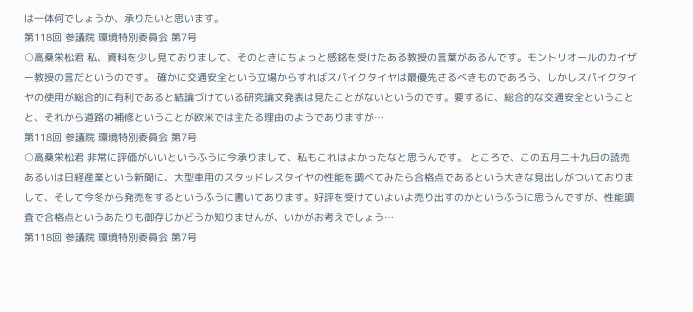は一体何でしょうか、承りたいと思います。
第118回 参議院 環境特別委員会 第7号
○高桑栄松君 私、資料を少し見ておりまして、そのときにちょっと感銘を受けたある教授の言葉があるんです。モントリオールのカイザー教授の言だというのです。 確かに交通安全という立場からすればスパイクタイヤは最優先さるべきものであろう、しかしスパイクタイヤの使用が総合的に有利であると結論づけている研究論文発表は見たことがないというのです。要するに、総合的な交通安全ということと、それから道路の補修ということが欧米では主たる理由のようでありますが…
第118回 参議院 環境特別委員会 第7号
○高桑栄松君 非常に評価がいいというふうに今承りまして、私もこれはよかったなと思うんです。 ところで、この五月二十九日の読売あるいは日経産業という新聞に、大型車用のスタッドレスタイヤの性能を調べてみたら合格点であるという大きな見出しがついておりまして、そして今冬から発売をするというふうに書いてあります。好評を受けていよいよ売り出すのかというふうに思うんですが、性能調査で合格点というあたりも御存じかどうか知りませんが、いかがお考えでしょう…
第118回 参議院 環境特別委員会 第7号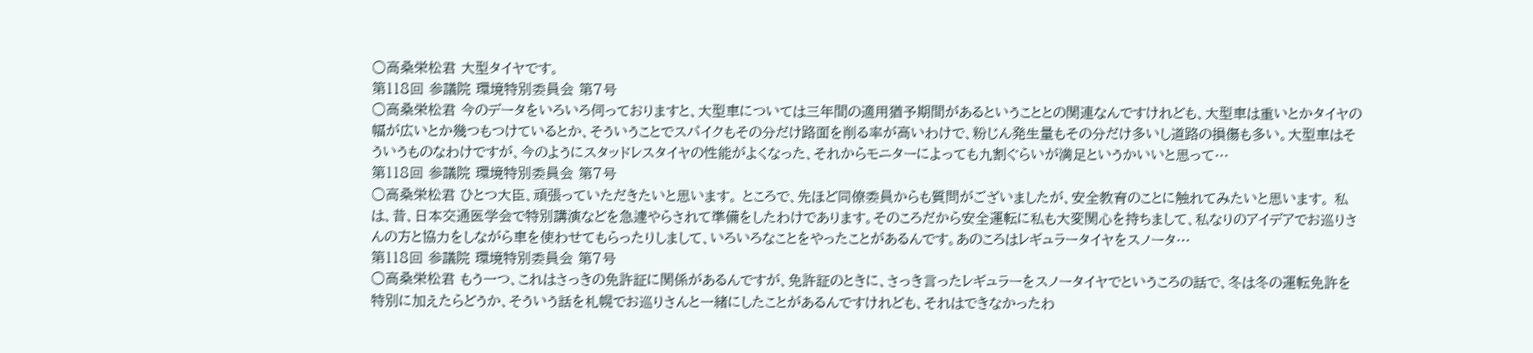○高桑栄松君 大型タイヤです。
第118回 参議院 環境特別委員会 第7号
○高桑栄松君 今のデータをいろいろ伺っておりますと、大型車については三年間の適用猶予期間があるということとの関連なんですけれども、大型車は重いとかタイヤの幅が広いとか幾つもつけているとか、そういうことでスパイクもその分だけ路面を削る率が高いわけで、粉じん発生量もその分だけ多いし道路の損傷も多い。大型車はそういうものなわけですが、今のようにスタッドレスタイヤの性能がよくなった、それからモニターによっても九割ぐらいが満足というかいいと思って…
第118回 参議院 環境特別委員会 第7号
○高桑栄松君 ひとつ大臣、頑張っていただきたいと思います。 ところで、先ほど同僚委員からも質問がございましたが、安全教育のことに触れてみたいと思います。 私は、昔、日本交通医学会で特別講演などを急遽やらされて準備をしたわけであります。そのころだから安全運転に私も大変関心を持ちまして、私なりのアイデアでお巡りさんの方と協力をしながら車を使わせてもらったりしまして、いろいろなことをやったことがあるんです。あのころはレギュラータイヤをスノータ…
第118回 参議院 環境特別委員会 第7号
○高桑栄松君 もう一つ、これはさっきの免許証に関係があるんですが、免許証のときに、さっき言ったレギュラーをスノータイヤでというころの話で、冬は冬の運転免許を特別に加えたらどうか、そういう話を札幌でお巡りさんと一緒にしたことがあるんですけれども、それはできなかったわ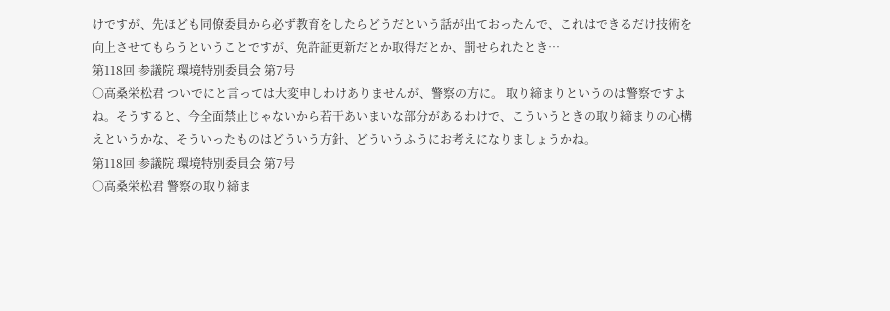けですが、先ほども同僚委員から必ず教育をしたらどうだという話が出ておったんで、これはできるだけ技術を向上させてもらうということですが、免許証更新だとか取得だとか、罰せられたとき…
第118回 参議院 環境特別委員会 第7号
○高桑栄松君 ついでにと言っては大変申しわけありませんが、警察の方に。 取り締まりというのは警察ですよね。そうすると、今全面禁止じゃないから若干あいまいな部分があるわけで、こういうときの取り締まりの心構えというかな、そういったものはどういう方針、どういうふうにお考えになりましょうかね。
第118回 参議院 環境特別委員会 第7号
○高桑栄松君 警察の取り締ま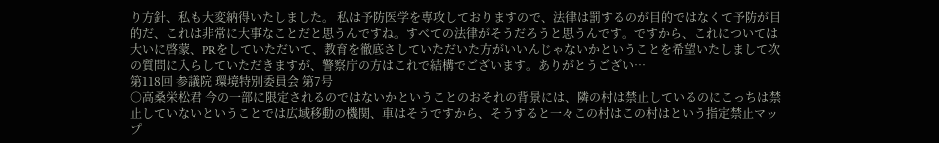り方針、私も大変納得いたしました。 私は予防医学を専攻しておりますので、法律は罰するのが目的ではなくて予防が目的だ、これは非常に大事なことだと思うんですね。すべての法律がそうだろうと思うんです。ですから、これについては大いに啓蒙、PRをしていただいて、教育を徹底さしていただいた方がいいんじゃないかということを希望いたしまして次の質問に入らしていただきますが、警察庁の方はこれで結構でございます。ありがとうござい…
第118回 参議院 環境特別委員会 第7号
○高桑栄松君 今の一部に限定されるのではないかということのおそれの背景には、隣の村は禁止しているのにこっちは禁止していないということでは広域移動の機関、車はそうですから、そうすると一々この村はこの村はという指定禁止マップ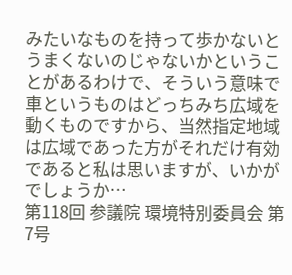みたいなものを持って歩かないとうまくないのじゃないかということがあるわけで、そういう意味で車というものはどっちみち広域を動くものですから、当然指定地域は広域であった方がそれだけ有効であると私は思いますが、いかがでしょうか…
第118回 参議院 環境特別委員会 第7号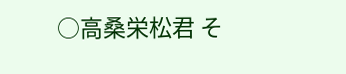○高桑栄松君 そ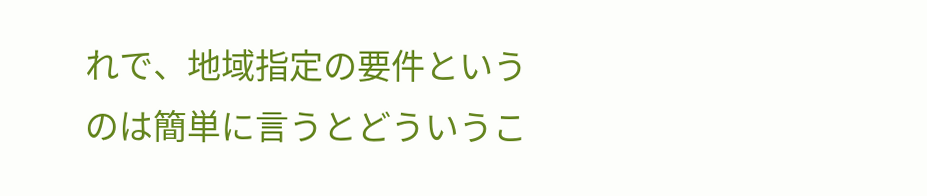れで、地域指定の要件というのは簡単に言うとどういうこ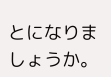とになりましょうか。